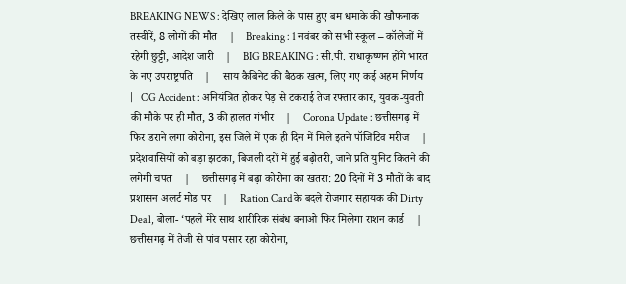BREAKING NEWS : देखिए लाल किले के पास हुए बम धमाके की खौफनाक तस्वीरें, 8 लोगों की मौत    |    Breaking : 1 नवंबर को सभी स्कूल – कॉलेजों में रहेगी छुट्टी, आदेश जारी    |    BIG BREAKING : सी.पी. राधाकृष्णन होंगे भारत के नए उपराष्ट्रपति    |    साय कैबिनेट की बैठक खत्म, लिए गए कई अहम निर्णय    |    CG Accident : अनियंत्रित होकर पेड़ से टकराई तेज रफ्तार कार, युवक-युवती की मौके पर ही मौत, 3 की हालत गंभीर    |    Corona Update : छत्तीसगढ़ में फिर डराने लगा कोरोना, इस जिले में एक ही दिन में मिले इतने पॉजिटिव मरीज    |    प्रदेशवासियों को बड़ा झटका, बिजली दरों में हुई बढ़ोतरी, जाने प्रति युनिट कितने की लगेगी चपत    |    छत्तीसगढ़ में बढ़ा कोरोना का खतरा: 20 दिनों में 3 मौतों के बाद प्रशासन अलर्ट मोड पर    |    Ration Card के बदले रोजगार सहायक की Dirty Deal, बोला- ‘पहले मेरे साथ शारीरिक संबंध बनाओ फिर मिलेगा राशन कार्ड    |    छत्तीसगढ़ में तेजी से पांव पसार रहा कोरोना,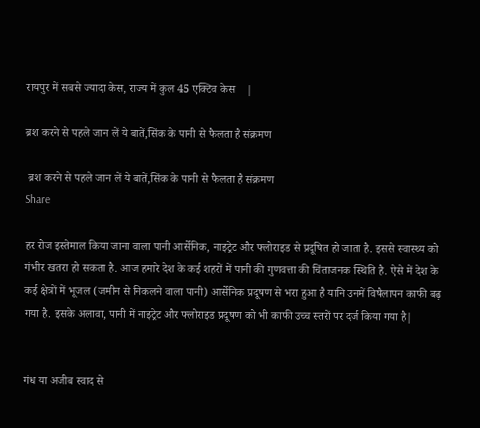रायपुर में सबसे ज्यादा केस, राज्य में कुल 45 एक्टिव केस    |

ब्रश करने से पहले जान लें ये बातें,सिंक के पानी से फैलता है संक्रमण

 ब्रश करने से पहले जान लें ये बातें,सिंक के पानी से फैलता है संक्रमण
Share

हर रोज इस्तेमाल किया जाना वाला पानी आर्सेनिक, नाइट्रेट और फ्लोराइड से प्रदूषित हो जाता है. इससे स्वास्थ्य को गंभीर खतरा हो सकता है. आज हमारे देश के कई शहरों में पानी की गुणवत्ता की चिंताजनक स्थिति है. ऐसे में देश के कई क्षेत्रों में भूजल (जमीन से निकलने वाला पानी) आर्सेनिक प्रदूषण से भरा हुआ है यानि उनमें विषैलापन काफी बढ़ गया है. इसके अलावा, पानी में नाइट्रेट और फ्लोराइड प्रदूषण को भी काफी उच्च स्तरों पर दर्ज किया गया है|


गंध या अजीब स्वाद से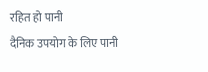रहित हो पानी
दैनिक उपयोग के लिए पानी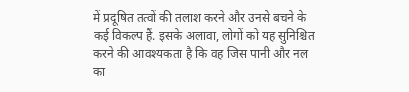में प्रदूषित तत्वों की तलाश करने और उनसे बचने के कई विकल्प हैं. इसके अलावा, लोगों को यह सुनिश्चित करने की आवश्यकता है कि वह जिस पानी और नल का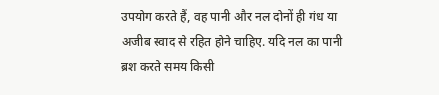उपयोग करते हैं, वह पानी और नल दोनों ही गंध या अजीब स्वाद से रहित होने चाहिए. यदि नल का पानी ब्रश करते समय किसी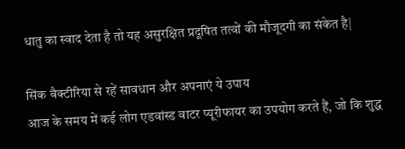धातु का स्वाद देता है तो यह असुरक्षित प्रदूषित तत्वों की मौजूदगी का संकेत है|

सिंक बैक्टीरिया से रहें सावधान और अपनाएं ये उपाय
आज के समय में कई लोग एडवांस्ड वाटर प्यूरीफायर का उपयोग करते हैं, जो कि शुद्ध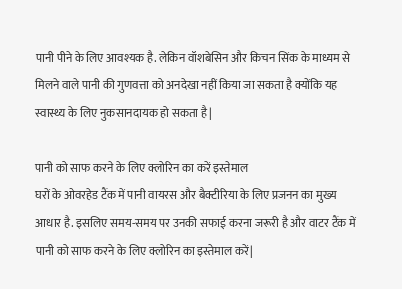पानी पीने के लिए आवश्यक है. लेकिन वॉशबेसिन और किचन सिंक के माध्यम से मिलने वाले पानी की गुणवत्ता को अनदेखा नहीं किया जा सकता है क्योंकि यह स्वास्थ्य के लिए नुकसानदायक हो सकता है|

पानी को साफ करने के लिए क्लोरिन का करें इस्तेमाल
घरों के ओवरहेड टैंक में पानी वायरस और बैक्टीरिया के लिए प्रजनन का मुख्य आधार है. इसलिए समय-समय पर उनकी सफाई करना जरूरी है और वाटर टैंक में पानी को साफ करने के लिए क्लोरिन का इस्तेमाल करें|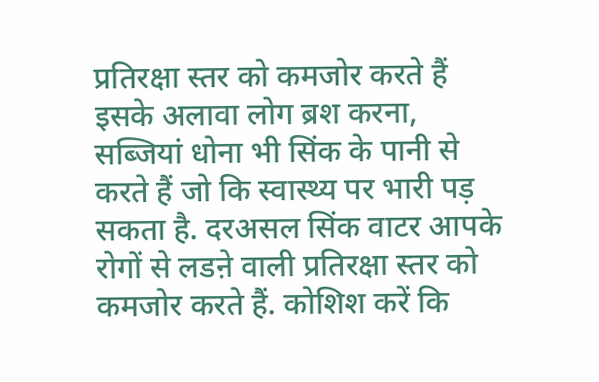प्रतिरक्षा स्तर को कमजोर करते हैं
इसके अलावा लोग ब्रश करना, सब्जियां धोना भी सिंक के पानी से करते हैं जो कि स्वास्थ्य पर भारी पड़ सकता है. दरअसल सिंक वाटर आपके रोगों से लडऩे वाली प्रतिरक्षा स्तर को कमजोर करते हैं. कोशिश करें कि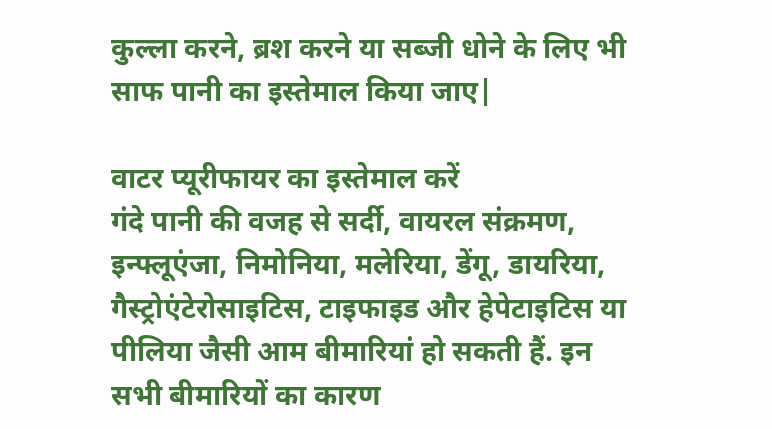कुल्ला करने, ब्रश करने या सब्जी धोने के लिए भी साफ पानी का इस्तेमाल किया जाए|

वाटर प्यूरीफायर का इस्तेमाल करें
गंदे पानी की वजह से सर्दी, वायरल संक्रमण, इन्फ्लूएंजा, निमोनिया, मलेरिया, डेंगू, डायरिया, गैस्ट्रोएंटेरोसाइटिस, टाइफाइड और हेपेटाइटिस या पीलिया जैसी आम बीमारियां हो सकती हैं. इन सभी बीमारियों का कारण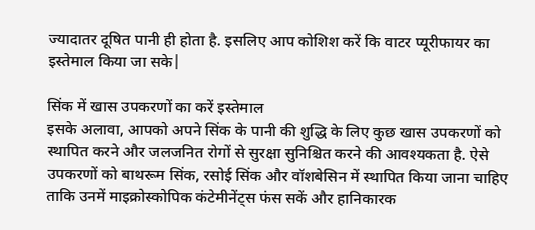ज्यादातर दूषित पानी ही होता है. इसलिए आप कोशिश करें कि वाटर प्यूरीफायर का इस्तेमाल किया जा सके|

सिंक में खास उपकरणों का करें इस्तेमाल
इसके अलावा, आपको अपने सिंक के पानी की शुद्धि के लिए कुछ खास उपकरणों को स्थापित करने और जलजनित रोगों से सुरक्षा सुनिश्चित करने की आवश्यकता है. ऐसे उपकरणों को बाथरूम सिंक, रसोई सिंक और वॉशबेसिन में स्थापित किया जाना चाहिए ताकि उनमें माइक्रोस्कोपिक कंटेमीनेंट्स फंस सकें और हानिकारक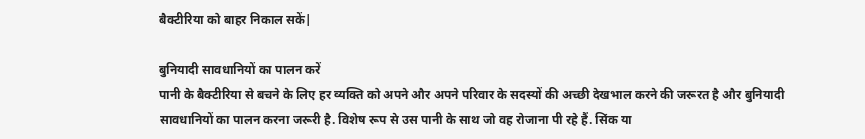बैक्टीरिया को बाहर निकाल सकें|

बुनियादी सावधानियों का पालन करें
पानी के बैक्टीरिया से बचने के लिए हर व्यक्ति को अपने और अपने परिवार के सदस्यों की अच्छी देखभाल करने की जरूरत है और बुनियादी सावधानियों का पालन करना जरूरी है. विशेष रूप से उस पानी के साथ जो वह रोजाना पी रहे हैं. सिंक या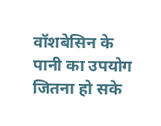वॉशबेसिन के पानी का उपयोग जितना हो सके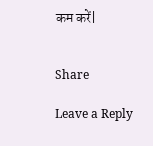कम करें|


Share

Leave a Reply